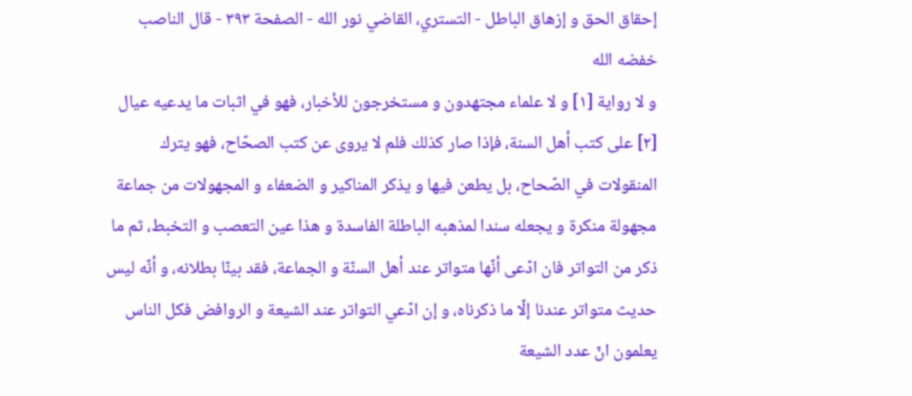إحقاق الحق و إزهاق الباطل - التستري، القاضي نور الله - الصفحة ٣٩٣ - قال الناصب خفضه الله
و لا رواية [١] و لا علماء مجتهدون و مستخرجون للأخبار، فهو في اثبات ما يدعيه عيال [٢] على كتب أهل السنة، فإذا صار كذلك فلم لا يروى عن كتب الصحّاح، فهو يترك المنقولات في الصّحاح، بل يطعن فيها و يذكر المناكير و الضعفاء و المجهولات من جماعة مجهولة منكرة و يجعله سندا لمذهبه الباطلة الفاسدة و هذا عين التعصب و التخبط، ثم ما ذكر من التواتر فان ادّعى أنّها متواتر عند أهل السنّة و الجماعة، فقد بينّا بطلانه، و أنّه ليس حديث متواتر عندنا إلّا ما ذكرناه، و إن ادّعي التواتر عند الشيعة و الروافض فكل الناس يعلمون انّ عدد الشيعة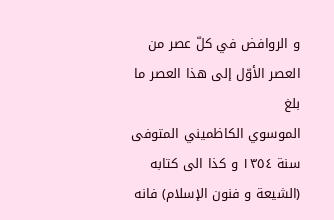و الروافض في كلّ عصر من العصر الأوّل إلى هذا العصر ما بلغ
الموسوي الكاظميني المتوفى سنة ١٣٥٤ و كذا الى كتابه (الشيعة و فنون الإسلام) فانه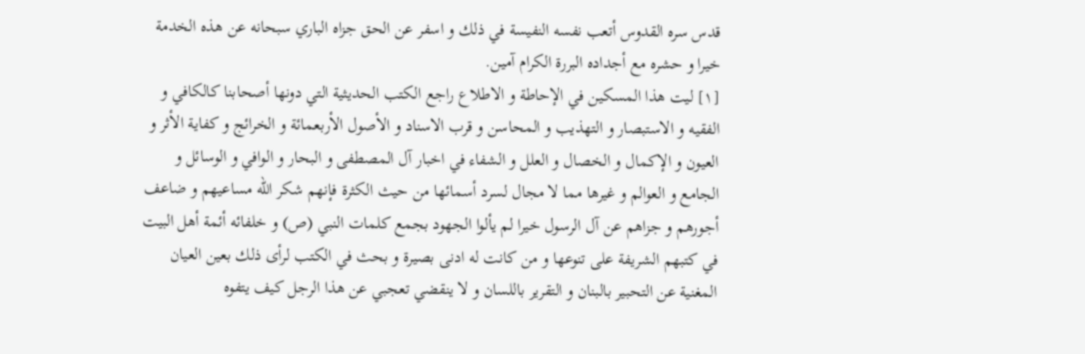قدس سره القدوس أتعب نفسه النفيسة في ذلك و اسفر عن الحق جزاه الباري سبحانه عن هذه الخدمة خيرا و حشره مع أجداده البررة الكرام آمين.
[١] ليت هذا المسكين في الإحاطة و الاطلاع راجع الكتب الحديثية التي دونها أصحابنا كالكافي و الفقيه و الاستبصار و التهذيب و المحاسن و قرب الاسناد و الأصول الأربعمائة و الخرائج و كفاية الأثر و العيون و الإكمال و الخصال و العلل و الشفاء في اخبار آل المصطفى و البحار و الوافي و الوسائل و الجامع و العوالم و غيرها مما لا مجال لسرد أسمائها من حيث الكثرة فإنهم شكر اللّه مساعيهم و ضاعف أجورهم و جزاهم عن آل الرسول خيرا لم يألوا الجهود بجمع كلمات النبي (ص) و خلفائه أئمة أهل البيت في كتبهم الشريفة على تنوعها و من كانت له ادنى بصيرة و بحث في الكتب لرأى ذلك بعين العيان المغنية عن التحبير بالبنان و التقرير باللسان و لا ينقضي تعجبي عن هذا الرجل كيف يتفوه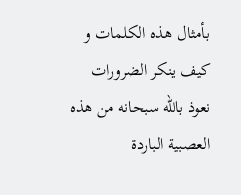بأمثال هذه الكلمات و كيف ينكر الضرورات نعوذ باللّه سبحانه من هذه العصبية الباردة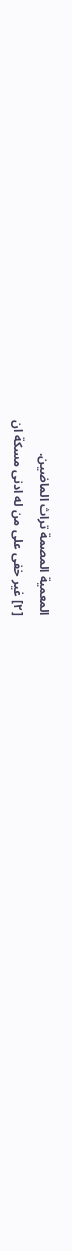المعمية المصمة تراث الماضين.
[٢] غير خفى على من له ادنى مسكة ان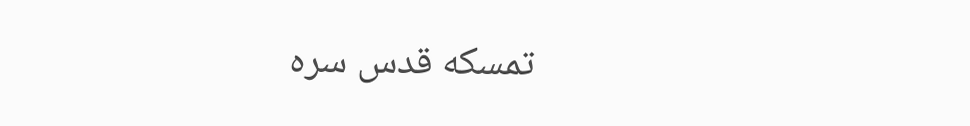تمسكه قدس سره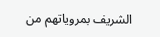الشريف بمروياتهم من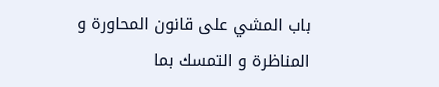باب المشي على قانون المحاورة و المناظرة و التمسك بما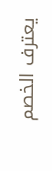يعترف الخصم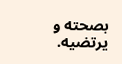بصحته و يرتضيه.